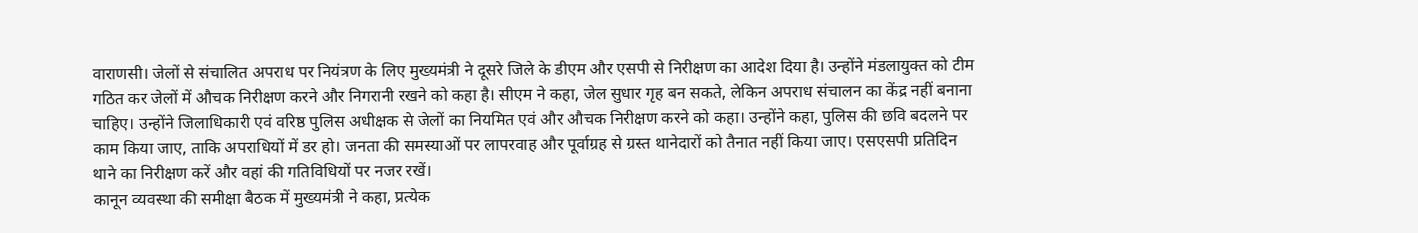वाराणसी। जेलों से संचालित अपराध पर नियंत्रण के लिए मुख्यमंत्री ने दूसरे जिले के डीएम और एसपी से निरीक्षण का आदेश दिया है। उन्होंने मंडलायुक्त को टीम गठित कर जेलों में औचक निरीक्षण करने और निगरानी रखने को कहा है। सीएम ने कहा, जेल सुधार गृह बन सकते, लेकिन अपराध संचालन का केंद्र नहीं बनाना चाहिए। उन्होंने जिलाधिकारी एवं वरिष्ठ पुलिस अधीक्षक से जेलों का नियमित एवं और औचक निरीक्षण करने को कहा। उन्होंने कहा, पुलिस की छवि बदलने पर काम किया जाए, ताकि अपराधियों में डर हो। जनता की समस्याओं पर लापरवाह और पूर्वाग्रह से ग्रस्त थानेदारों को तैनात नहीं किया जाए। एसएसपी प्रतिदिन थाने का निरीक्षण करें और वहां की गतिविधियों पर नजर रखें।
कानून व्यवस्था की समीक्षा बैठक में मुख्यमंत्री ने कहा, प्रत्येक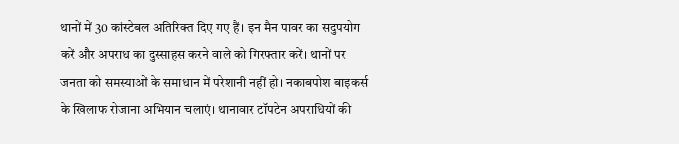थानों में 30 कांस्टेबल अतिरिक्त दिए गए हैं। इन मैन पावर का सदुपयोग करें और अपराध का दुस्साहस करने वाले को गिरफ्तार करें। थानों पर जनता को समस्याओं के समाधान में परेशानी नहीं हो। नकाबपोश बाइकर्स के खिलाफ रोजाना अभियान चलाएं। थानावार टॉपटेन अपराधियों की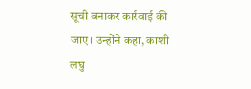सूची बनाकर कार्रवाई की जाए। उन्होंने कहा, काशी लघु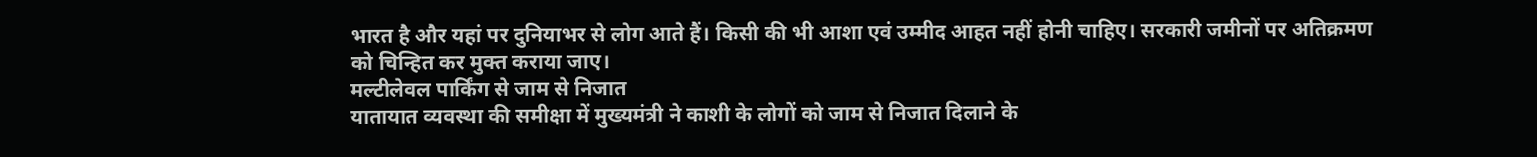भारत है और यहां पर दुनियाभर से लोग आते हैं। किसी की भी आशा एवं उम्मीद आहत नहीं होनी चाहिए। सरकारी जमीनों पर अतिक्रमण को चिन्हित कर मुक्त कराया जाए।
मल्टीलेवल पार्किंग से जाम से निजात
यातायात व्यवस्था की समीक्षा में मुख्यमंत्री ने काशी के लोगों को जाम से निजात दिलाने के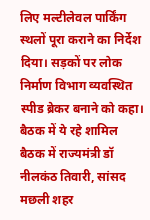लिए मल्टीलेवल पार्किंग स्थलों पूरा कराने का निर्देश दिया। सड़कों पर लोक निर्माण विभाग व्यवस्थित स्पीड ब्रेकर बनाने को कहा।
बैठक में ये रहे शामिल
बैठक में राज्यमंत्री डॉ नीलकंठ तिवारी, सांसद मछली शहर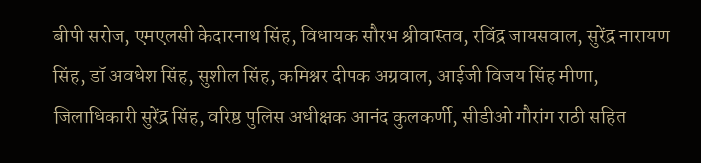बीपी सरोज, एमएलसी केदारनाथ सिंह, विधायक सौरभ श्रीवास्तव, रविंद्र जायसवाल, सुरेंद्र नारायण सिंह, डॉ अवधेश सिंह, सुशील सिंह, कमिश्नर दीपक अग्रवाल, आईजी विजय सिंह मीणा, जिलाधिकारी सुरेंद्र सिंह, वरिष्ठ पुलिस अधीक्षक आनंद कुलकर्णी, सीडीओ गौरांग राठी सहित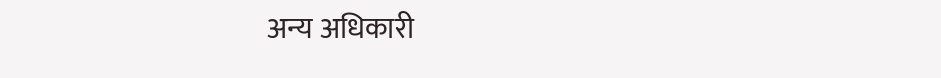अन्य अधिकारी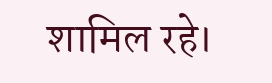शामिल रहे।